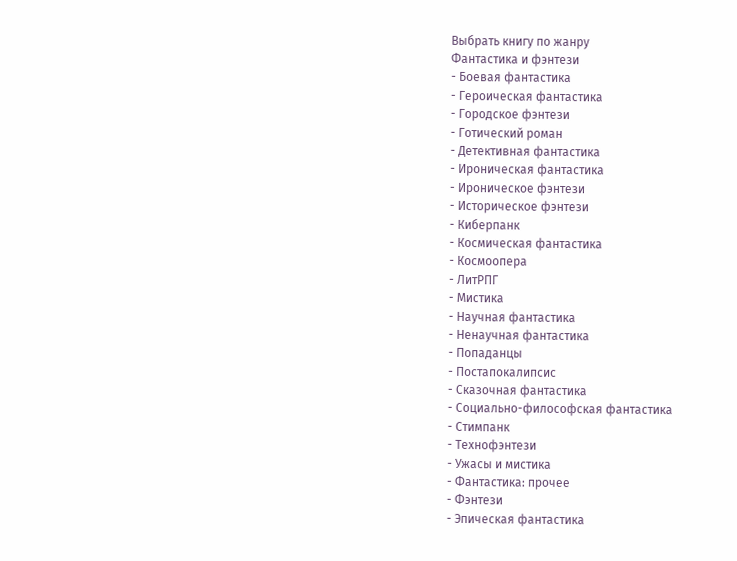Выбрать книгу по жанру
Фантастика и фэнтези
- Боевая фантастика
- Героическая фантастика
- Городское фэнтези
- Готический роман
- Детективная фантастика
- Ироническая фантастика
- Ироническое фэнтези
- Историческое фэнтези
- Киберпанк
- Космическая фантастика
- Космоопера
- ЛитРПГ
- Мистика
- Научная фантастика
- Ненаучная фантастика
- Попаданцы
- Постапокалипсис
- Сказочная фантастика
- Социально-философская фантастика
- Стимпанк
- Технофэнтези
- Ужасы и мистика
- Фантастика: прочее
- Фэнтези
- Эпическая фантастика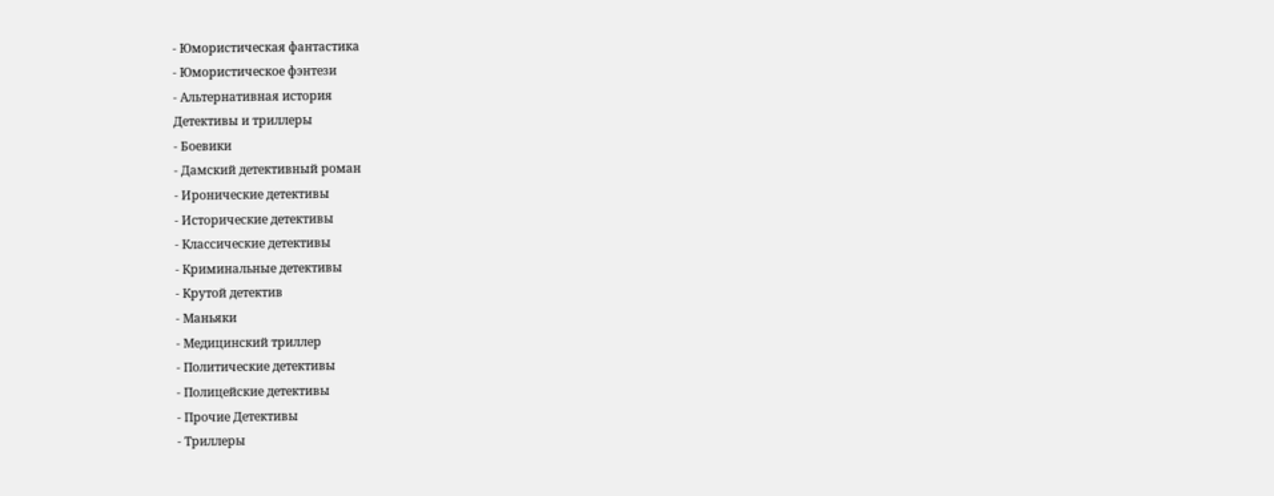- Юмористическая фантастика
- Юмористическое фэнтези
- Альтернативная история
Детективы и триллеры
- Боевики
- Дамский детективный роман
- Иронические детективы
- Исторические детективы
- Классические детективы
- Криминальные детективы
- Крутой детектив
- Маньяки
- Медицинский триллер
- Политические детективы
- Полицейские детективы
- Прочие Детективы
- Триллеры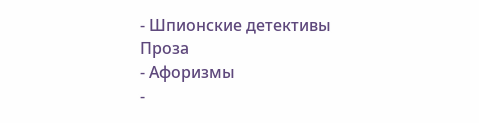- Шпионские детективы
Проза
- Афоризмы
-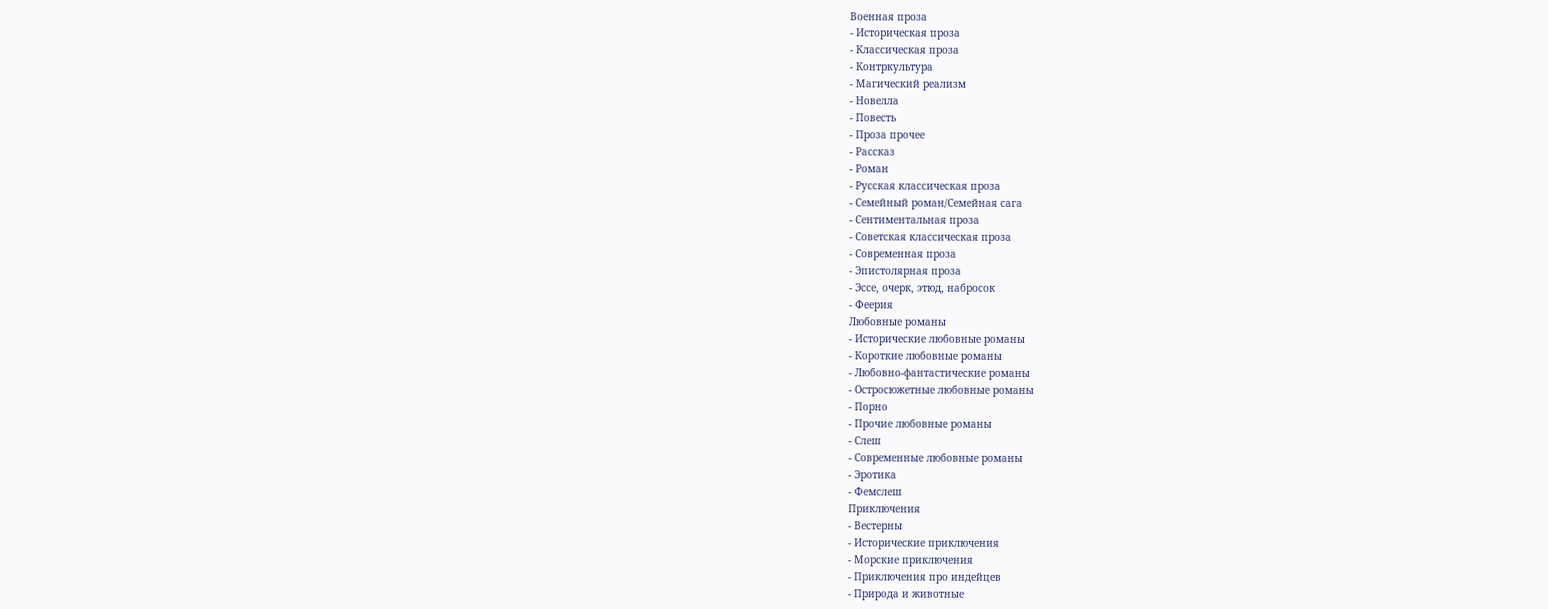Военная проза
- Историческая проза
- Классическая проза
- Контркультура
- Магический реализм
- Новелла
- Повесть
- Проза прочее
- Рассказ
- Роман
- Русская классическая проза
- Семейный роман/Семейная сага
- Сентиментальная проза
- Советская классическая проза
- Современная проза
- Эпистолярная проза
- Эссе, очерк, этюд, набросок
- Феерия
Любовные романы
- Исторические любовные романы
- Короткие любовные романы
- Любовно-фантастические романы
- Остросюжетные любовные романы
- Порно
- Прочие любовные романы
- Слеш
- Современные любовные романы
- Эротика
- Фемслеш
Приключения
- Вестерны
- Исторические приключения
- Морские приключения
- Приключения про индейцев
- Природа и животные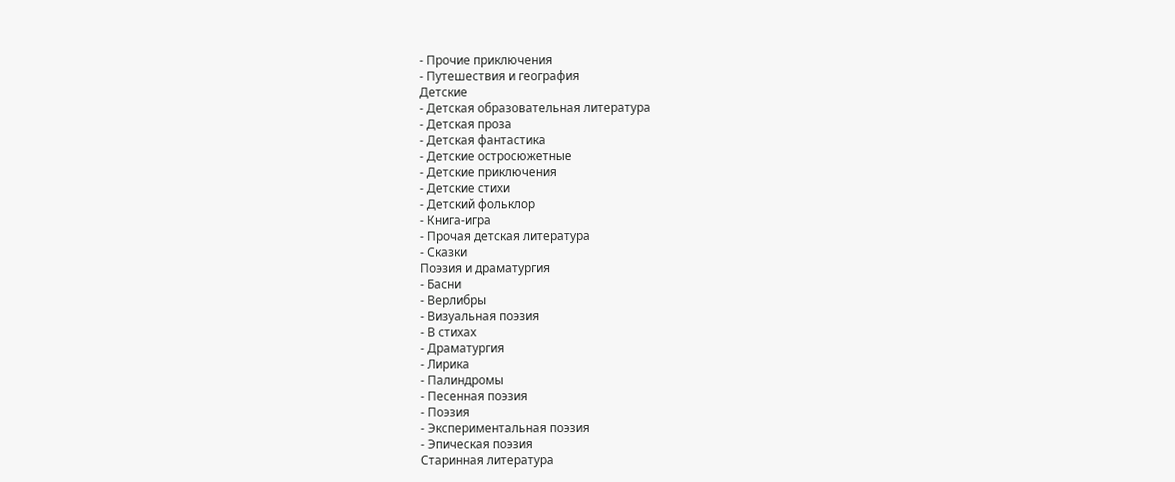- Прочие приключения
- Путешествия и география
Детские
- Детская образовательная литература
- Детская проза
- Детская фантастика
- Детские остросюжетные
- Детские приключения
- Детские стихи
- Детский фольклор
- Книга-игра
- Прочая детская литература
- Сказки
Поэзия и драматургия
- Басни
- Верлибры
- Визуальная поэзия
- В стихах
- Драматургия
- Лирика
- Палиндромы
- Песенная поэзия
- Поэзия
- Экспериментальная поэзия
- Эпическая поэзия
Старинная литература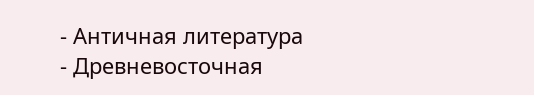- Античная литература
- Древневосточная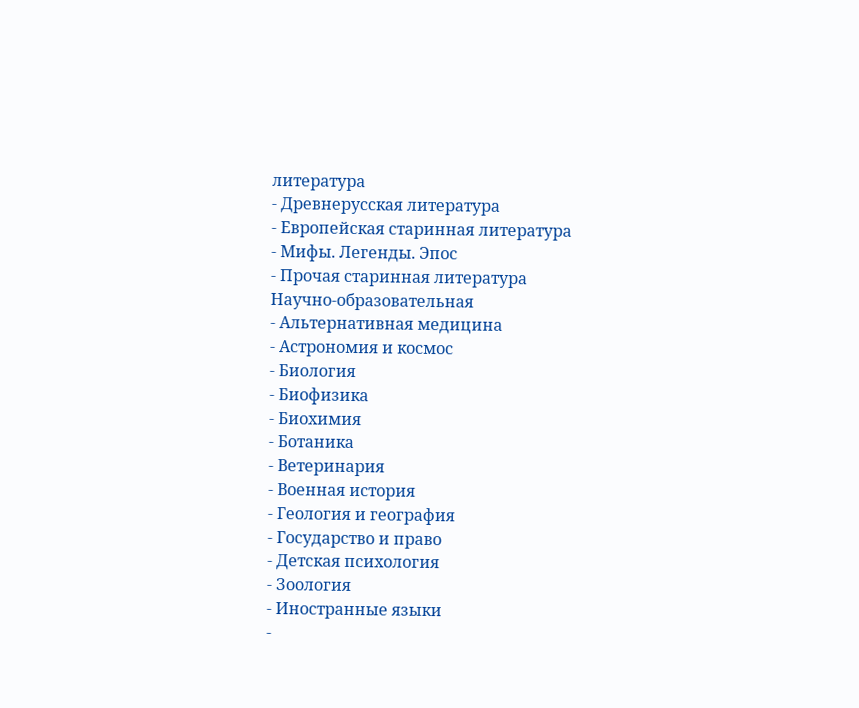литература
- Древнерусская литература
- Европейская старинная литература
- Мифы. Легенды. Эпос
- Прочая старинная литература
Научно-образовательная
- Альтернативная медицина
- Астрономия и космос
- Биология
- Биофизика
- Биохимия
- Ботаника
- Ветеринария
- Военная история
- Геология и география
- Государство и право
- Детская психология
- Зоология
- Иностранные языки
-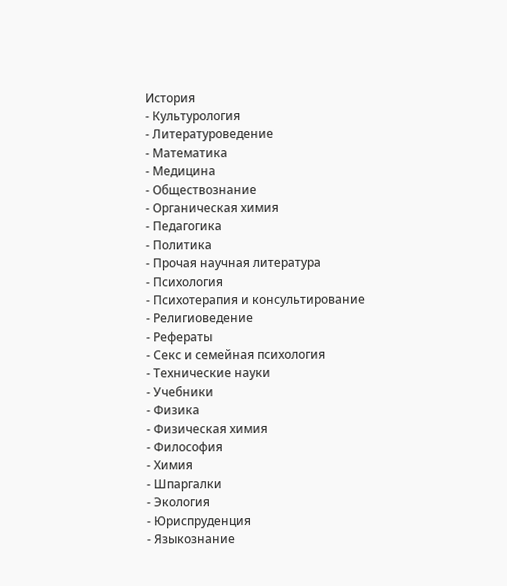История
- Культурология
- Литературоведение
- Математика
- Медицина
- Обществознание
- Органическая химия
- Педагогика
- Политика
- Прочая научная литература
- Психология
- Психотерапия и консультирование
- Религиоведение
- Рефераты
- Секс и семейная психология
- Технические науки
- Учебники
- Физика
- Физическая химия
- Философия
- Химия
- Шпаргалки
- Экология
- Юриспруденция
- Языкознание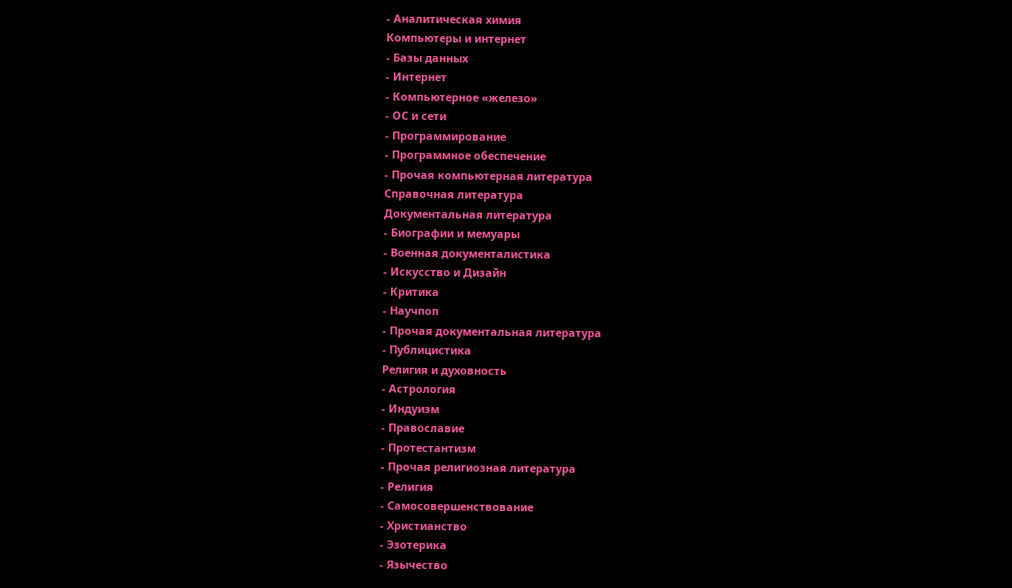- Аналитическая химия
Компьютеры и интернет
- Базы данных
- Интернет
- Компьютерное «железо»
- ОС и сети
- Программирование
- Программное обеспечение
- Прочая компьютерная литература
Справочная литература
Документальная литература
- Биографии и мемуары
- Военная документалистика
- Искусство и Дизайн
- Критика
- Научпоп
- Прочая документальная литература
- Публицистика
Религия и духовность
- Астрология
- Индуизм
- Православие
- Протестантизм
- Прочая религиозная литература
- Религия
- Самосовершенствование
- Христианство
- Эзотерика
- Язычество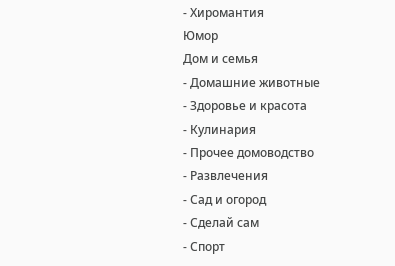- Хиромантия
Юмор
Дом и семья
- Домашние животные
- Здоровье и красота
- Кулинария
- Прочее домоводство
- Развлечения
- Сад и огород
- Сделай сам
- Спорт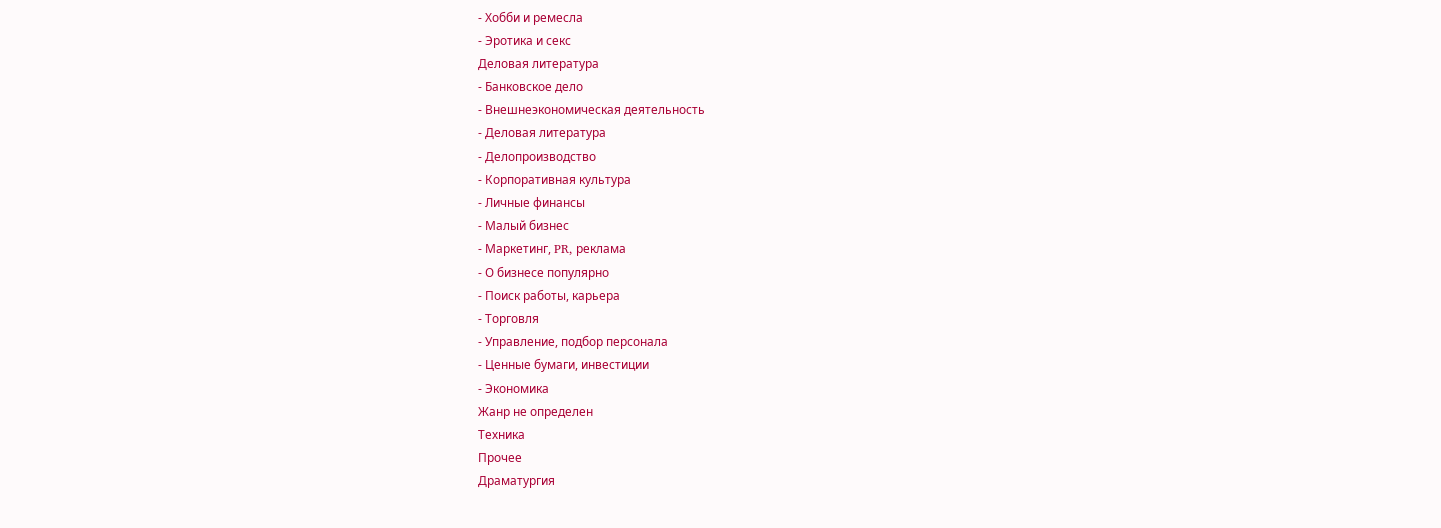- Хобби и ремесла
- Эротика и секс
Деловая литература
- Банковское дело
- Внешнеэкономическая деятельность
- Деловая литература
- Делопроизводство
- Корпоративная культура
- Личные финансы
- Малый бизнес
- Маркетинг, PR, реклама
- О бизнесе популярно
- Поиск работы, карьера
- Торговля
- Управление, подбор персонала
- Ценные бумаги, инвестиции
- Экономика
Жанр не определен
Техника
Прочее
Драматургия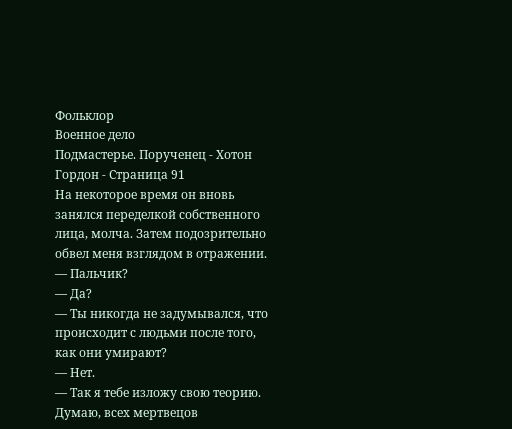Фольклор
Военное дело
Подмастерье. Порученец - Хотон Гордон - Страница 91
На некоторое время он вновь занялся переделкой собственного лица, молча. Затем подозрительно обвел меня взглядом в отражении.
— Пальчик?
— Да?
— Ты никогда не задумывался, что происходит с людьми после того, как они умирают?
— Нет.
— Так я тебе изложу свою теорию. Думаю, всех мертвецов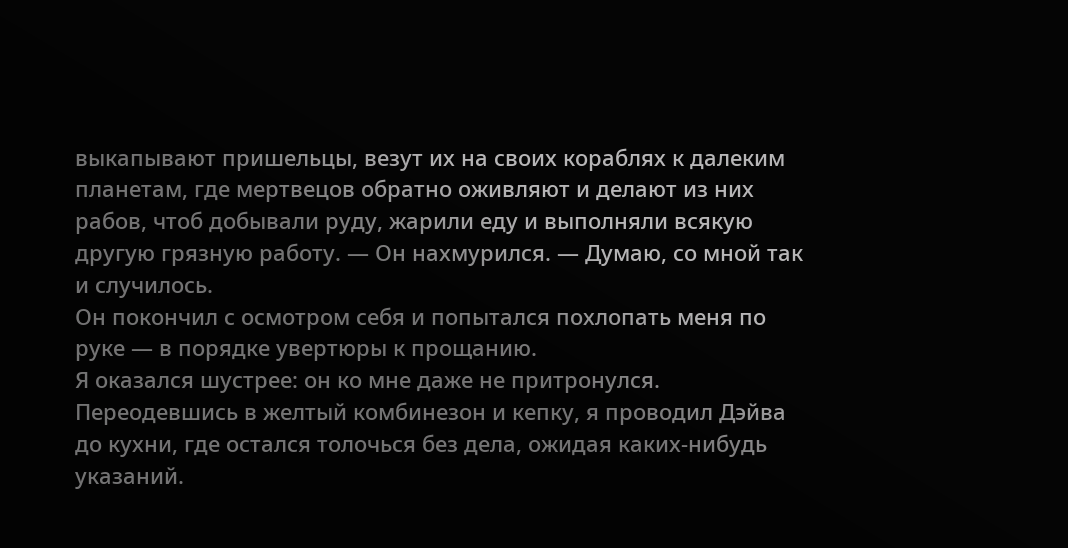выкапывают пришельцы, везут их на своих кораблях к далеким планетам, где мертвецов обратно оживляют и делают из них рабов, чтоб добывали руду, жарили еду и выполняли всякую другую грязную работу. — Он нахмурился. — Думаю, со мной так и случилось.
Он покончил с осмотром себя и попытался похлопать меня по руке — в порядке увертюры к прощанию.
Я оказался шустрее: он ко мне даже не притронулся. Переодевшись в желтый комбинезон и кепку, я проводил Дэйва до кухни, где остался толочься без дела, ожидая каких-нибудь указаний.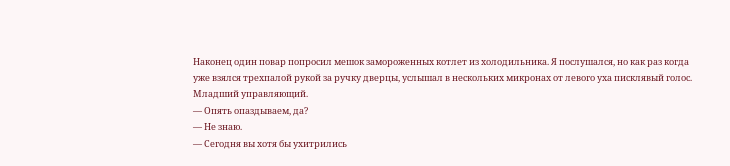Наконец один повар попросил мешок замороженных котлет из холодильника. Я послушался, но как раз когда уже взялся трехпалой рукой за ручку дверцы, услышал в нескольких микронах от левого уха писклявый голос. Младший управляющий.
— Опять опаздываем, да?
— Не знаю.
— Сегодня вы хотя бы ухитрились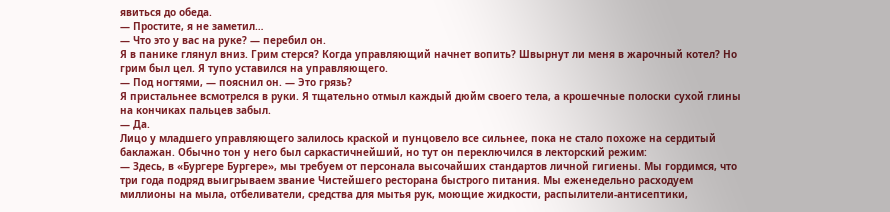явиться до обеда.
— Простите, я не заметил…
— Что это у вас на руке? — перебил он.
Я в панике глянул вниз. Грим стерся? Когда управляющий начнет вопить? Швырнут ли меня в жарочный котел? Но грим был цел. Я тупо уставился на управляющего.
— Под ногтями, — пояснил он. — Это грязь?
Я пристальнее всмотрелся в руки. Я тщательно отмыл каждый дюйм своего тела, а крошечные полоски сухой глины на кончиках пальцев забыл.
— Да.
Лицо у младшего управляющего залилось краской и пунцовело все сильнее, пока не стало похоже на сердитый баклажан. Обычно тон у него был саркастичнейший, но тут он переключился в лекторский режим:
— Здесь, в «Бургере Бургере», мы требуем от персонала высочайших стандартов личной гигиены. Мы гордимся, что три года подряд выигрываем звание Чистейшего ресторана быстрого питания. Мы еженедельно расходуем миллионы на мыла, отбеливатели, средства для мытья рук, моющие жидкости, распылители-антисептики,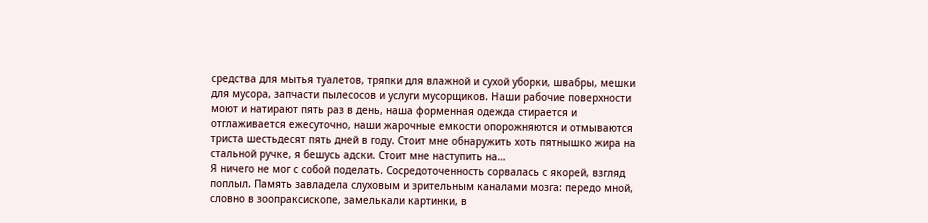средства для мытья туалетов, тряпки для влажной и сухой уборки, швабры, мешки для мусора, запчасти пылесосов и услуги мусорщиков. Наши рабочие поверхности моют и натирают пять раз в день, наша форменная одежда стирается и отглаживается ежесуточно, наши жарочные емкости опорожняются и отмываются триста шестьдесят пять дней в году. Стоит мне обнаружить хоть пятнышко жира на стальной ручке, я бешусь адски. Стоит мне наступить на…
Я ничего не мог с собой поделать. Сосредоточенность сорвалась с якорей, взгляд поплыл. Память завладела слуховым и зрительным каналами мозга: передо мной, словно в зоопраксископе, замелькали картинки, в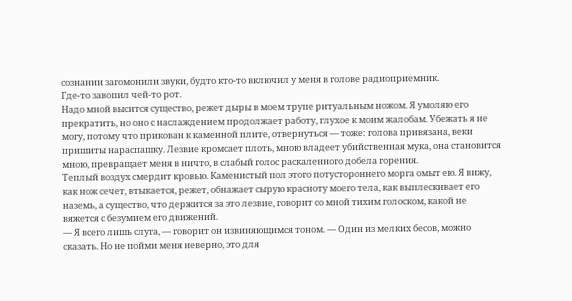сознании загомонили звуки, будто кто-то включил у меня в голове радиоприемник.
Где-то завопил чей-то рот.
Надо мной высится существо, режет дыры в моем трупе ритуальным ножом. Я умоляю его прекратить, но оно с наслаждением продолжает работу, глухое к моим жалобам. Убежать я не могу, потому что прикован к каменной плите, отвернуться — тоже: голова привязана, веки пришиты нараспашку. Лезвие кромсает плоть, мною владеет убийственная мука, она становится мною, превращает меня в ничто, в слабый голос раскаленного добела горения.
Теплый воздух смердит кровью. Каменистый пол этого потустороннего морга омыт ею. Я вижу, как нож сечет, втыкается, режет, обнажает сырую красноту моего тела, как выплескивает его наземь, а существо, что держится за это лезвие, говорит со мной тихим голоском, какой не вяжется с безумием его движений.
— Я всего лишь слуга, — говорит он извиняющимся тоном. — Один из мелких бесов, можно сказать. Но не пойми меня неверно, это для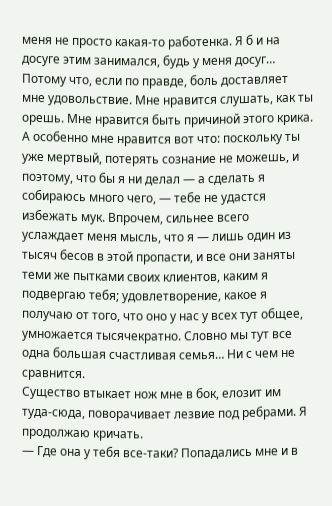меня не просто какая-то работенка. Я б и на досуге этим занимался, будь у меня досуг… Потому что, если по правде, боль доставляет мне удовольствие. Мне нравится слушать, как ты орешь. Мне нравится быть причиной этого крика. А особенно мне нравится вот что: поскольку ты уже мертвый, потерять сознание не можешь, и поэтому, что бы я ни делал — а сделать я собираюсь много чего, — тебе не удастся избежать мук. Впрочем, сильнее всего услаждает меня мысль, что я — лишь один из тысяч бесов в этой пропасти, и все они заняты теми же пытками своих клиентов, каким я подвергаю тебя; удовлетворение, какое я получаю от того, что оно у нас у всех тут общее, умножается тысячекратно. Словно мы тут все одна большая счастливая семья… Ни с чем не сравнится.
Существо втыкает нож мне в бок, елозит им туда-сюда, поворачивает лезвие под ребрами. Я продолжаю кричать.
— Где она у тебя все-таки? Попадались мне и в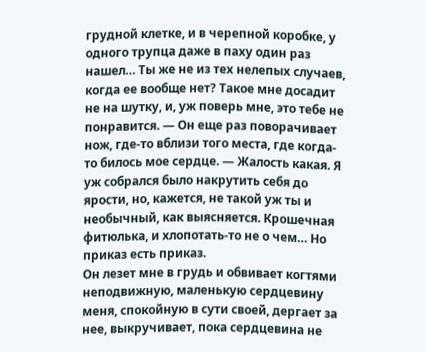грудной клетке, и в черепной коробке, у одного трупца даже в паху один раз нашел… Ты же не из тех нелепых случаев, когда ее вообще нет? Такое мне досадит не на шутку, и, уж поверь мне, это тебе не понравится. — Он еще раз поворачивает нож, где-то вблизи того места, где когда-то билось мое сердце. — Жалость какая. Я уж собрался было накрутить себя до ярости, но, кажется, не такой уж ты и необычный, как выясняется. Крошечная фитюлька, и хлопотать-то не о чем… Но приказ есть приказ.
Он лезет мне в грудь и обвивает когтями неподвижную, маленькую сердцевину меня, спокойную в сути своей, дергает за нее, выкручивает, пока сердцевина не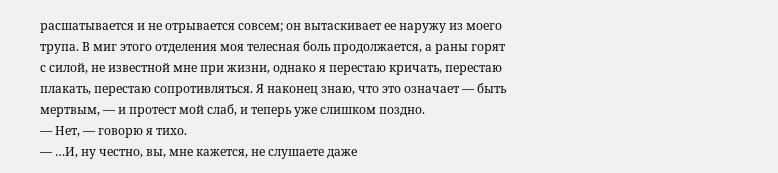расшатывается и не отрывается совсем; он вытаскивает ее наружу из моего трупа. В миг этого отделения моя телесная боль продолжается, а раны горят с силой, не известной мне при жизни, однако я перестаю кричать, перестаю плакать, перестаю сопротивляться. Я наконец знаю, что это означает — быть мертвым, — и протест мой слаб, и теперь уже слишком поздно.
— Нет, — говорю я тихо.
— …И, ну честно, вы, мне кажется, не слушаете даже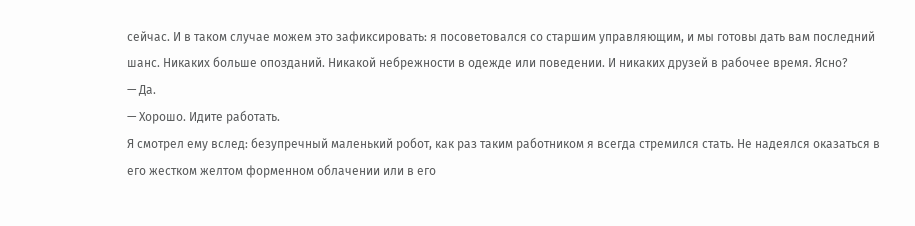сейчас. И в таком случае можем это зафиксировать: я посоветовался со старшим управляющим, и мы готовы дать вам последний шанс. Никаких больше опозданий. Никакой небрежности в одежде или поведении. И никаких друзей в рабочее время. Ясно?
— Да.
— Хорошо. Идите работать.
Я смотрел ему вслед: безупречный маленький робот, как раз таким работником я всегда стремился стать. Не надеялся оказаться в его жестком желтом форменном облачении или в его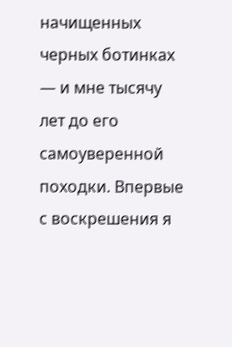начищенных черных ботинках — и мне тысячу лет до его самоуверенной походки. Впервые с воскрешения я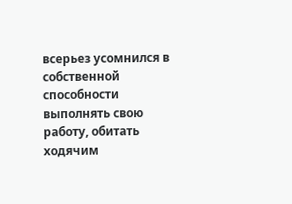всерьез усомнился в собственной способности выполнять свою работу, обитать ходячим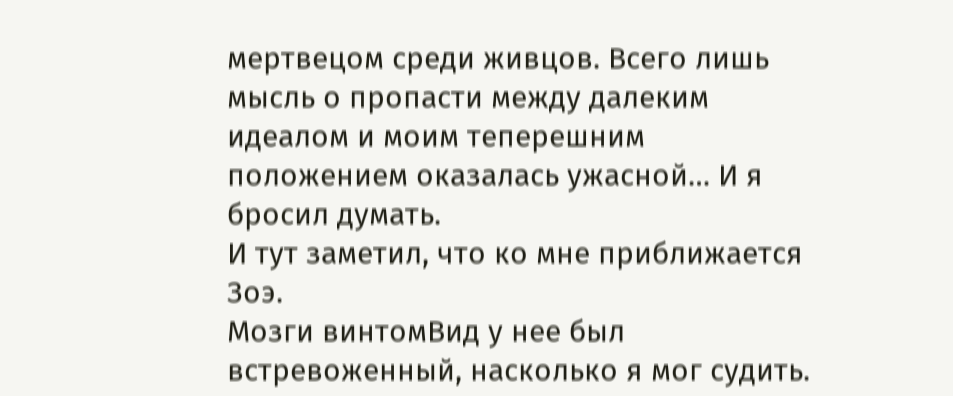мертвецом среди живцов. Всего лишь мысль о пропасти между далеким идеалом и моим теперешним положением оказалась ужасной… И я бросил думать.
И тут заметил, что ко мне приближается Зоэ.
Мозги винтомВид у нее был встревоженный, насколько я мог судить.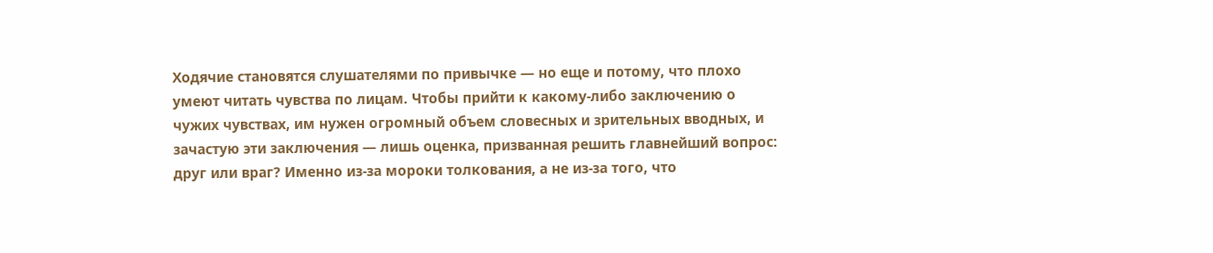Ходячие становятся слушателями по привычке — но еще и потому, что плохо умеют читать чувства по лицам. Чтобы прийти к какому-либо заключению о чужих чувствах, им нужен огромный объем словесных и зрительных вводных, и зачастую эти заключения — лишь оценка, призванная решить главнейший вопрос: друг или враг? Именно из-за мороки толкования, а не из-за того, что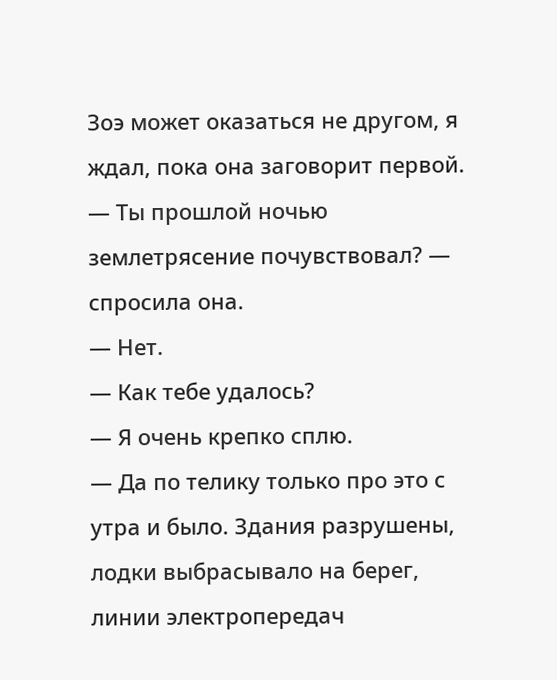Зоэ может оказаться не другом, я ждал, пока она заговорит первой.
— Ты прошлой ночью землетрясение почувствовал? — спросила она.
— Нет.
— Как тебе удалось?
— Я очень крепко сплю.
— Да по телику только про это с утра и было. Здания разрушены, лодки выбрасывало на берег, линии электропередач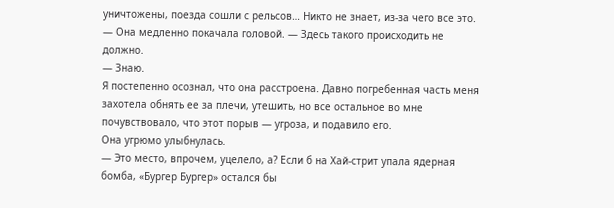уничтожены, поезда сошли с рельсов… Никто не знает, из-за чего все это. — Она медленно покачала головой. — Здесь такого происходить не должно.
— Знаю.
Я постепенно осознал, что она расстроена. Давно погребенная часть меня захотела обнять ее за плечи, утешить, но все остальное во мне почувствовало, что этот порыв — угроза, и подавило его.
Она угрюмо улыбнулась.
— Это место, впрочем, уцелело, а? Если б на Хай-стрит упала ядерная бомба, «Бургер Бургер» остался бы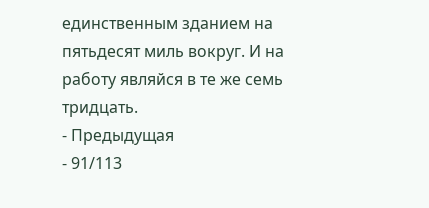единственным зданием на пятьдесят миль вокруг. И на работу являйся в те же семь тридцать.
- Предыдущая
- 91/113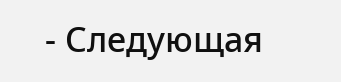- Следующая